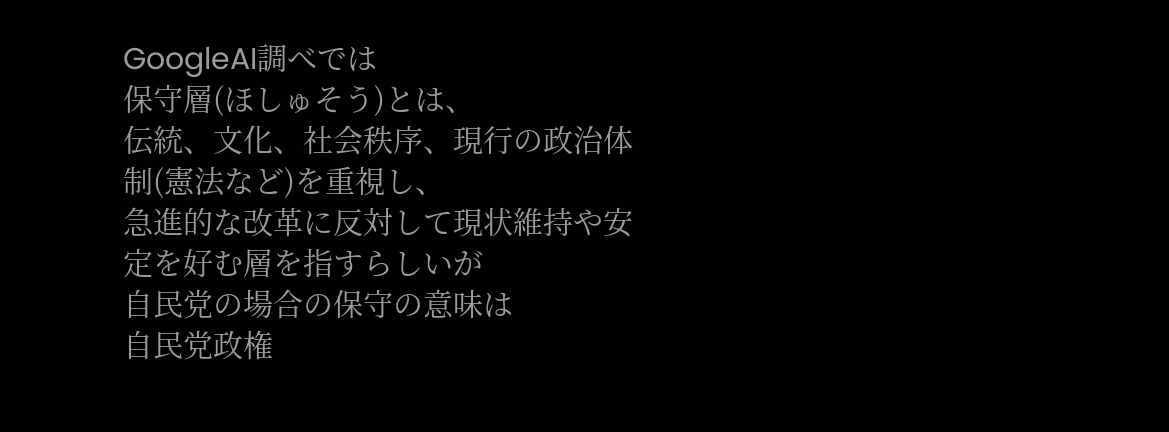GoogleAI調べでは
保守層(ほしゅそう)とは、
伝統、文化、社会秩序、現行の政治体制(憲法など)を重視し、
急進的な改革に反対して現状維持や安定を好む層を指すらしいが
自民党の場合の保守の意味は
自民党政権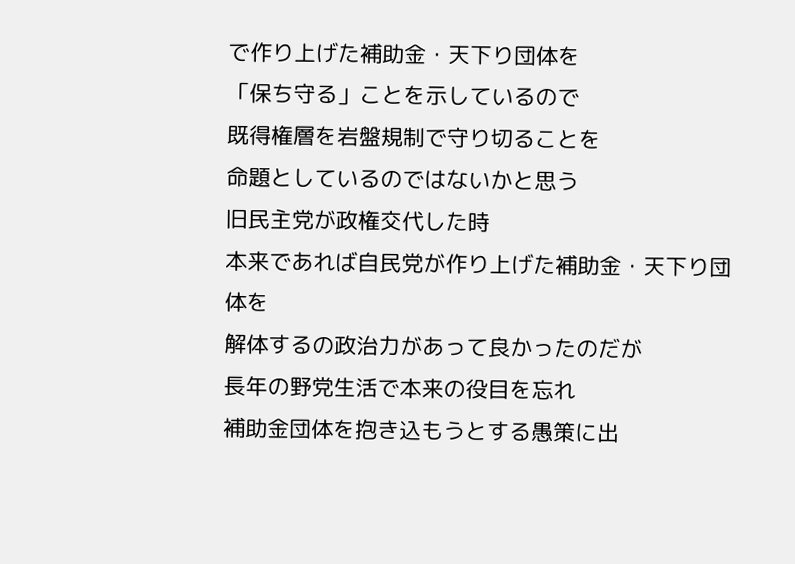で作り上げた補助金・天下り団体を
「保ち守る」ことを示しているので
既得権層を岩盤規制で守り切ることを
命題としているのではないかと思う
旧民主党が政権交代した時
本来であれば自民党が作り上げた補助金・天下り団体を
解体するの政治力があって良かったのだが
長年の野党生活で本来の役目を忘れ
補助金団体を抱き込もうとする愚策に出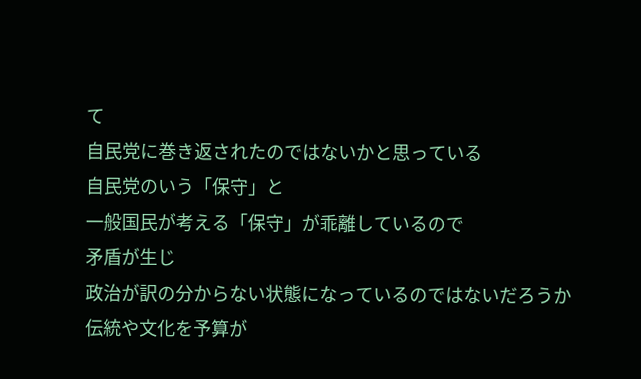て
自民党に巻き返されたのではないかと思っている
自民党のいう「保守」と
一般国民が考える「保守」が乖離しているので
矛盾が生じ
政治が訳の分からない状態になっているのではないだろうか
伝統や文化を予算が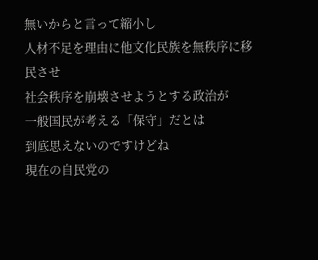無いからと言って縮小し
人材不足を理由に他文化民族を無秩序に移民させ
社会秩序を崩壊させようとする政治が
一般国民が考える「保守」だとは
到底思えないのですけどね
現在の自民党の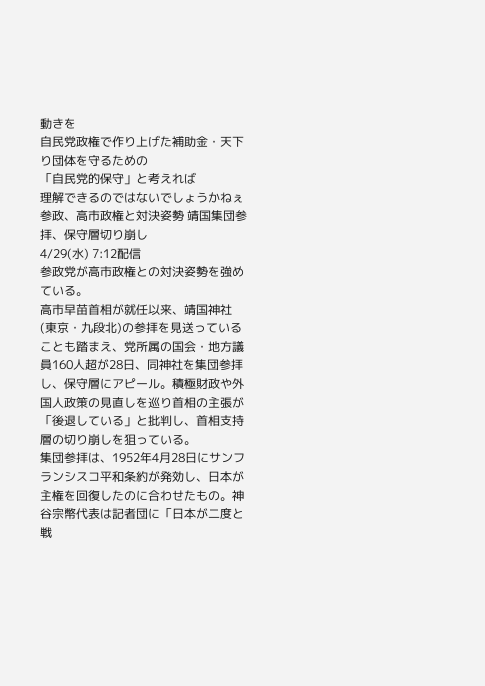動きを
自民党政権で作り上げた補助金・天下り団体を守るための
「自民党的保守」と考えれば
理解できるのではないでしょうかねぇ
参政、高市政権と対決姿勢 靖国集団参拝、保守層切り崩し
4/29(水) 7:12配信
参政党が高市政権との対決姿勢を強めている。
高市早苗首相が就任以来、靖国神社(東京・九段北)の参拝を見送っていることも踏まえ、党所属の国会・地方議員160人超が28日、同神社を集団参拝し、保守層にアピール。積極財政や外国人政策の見直しを巡り首相の主張が「後退している」と批判し、首相支持層の切り崩しを狙っている。
集団参拝は、1952年4月28日にサンフランシスコ平和条約が発効し、日本が主権を回復したのに合わせたもの。神谷宗幣代表は記者団に「日本が二度と戦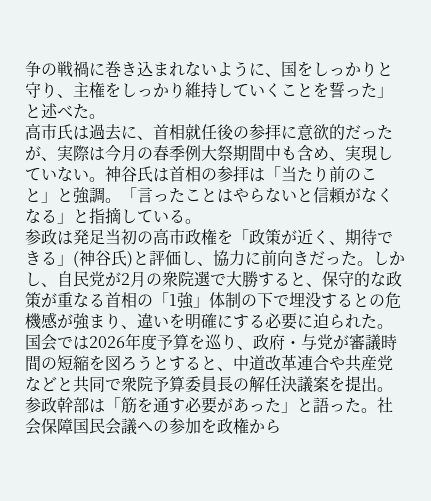争の戦禍に巻き込まれないように、国をしっかりと守り、主権をしっかり維持していくことを誓った」と述べた。
高市氏は過去に、首相就任後の参拝に意欲的だったが、実際は今月の春季例大祭期間中も含め、実現していない。神谷氏は首相の参拝は「当たり前のこと」と強調。「言ったことはやらないと信頼がなくなる」と指摘している。
参政は発足当初の高市政権を「政策が近く、期待できる」(神谷氏)と評価し、協力に前向きだった。しかし、自民党が2月の衆院選で大勝すると、保守的な政策が重なる首相の「1強」体制の下で埋没するとの危機感が強まり、違いを明確にする必要に迫られた。
国会では2026年度予算を巡り、政府・与党が審議時間の短縮を図ろうとすると、中道改革連合や共産党などと共同で衆院予算委員長の解任決議案を提出。参政幹部は「筋を通す必要があった」と語った。社会保障国民会議への参加を政権から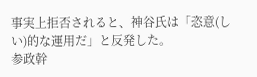事実上拒否されると、神谷氏は「恣意(しい)的な運用だ」と反発した。
参政幹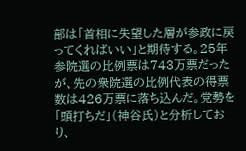部は「首相に失望した層が参政に戻ってくればいい」と期待する。25年参院選の比例票は743万票だったが、先の衆院選の比例代表の得票数は426万票に落ち込んだ。党勢を「頭打ちだ」(神谷氏)と分析しており、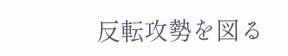反転攻勢を図る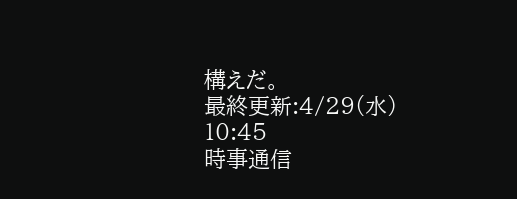構えだ。
最終更新:4/29(水) 10:45
時事通信